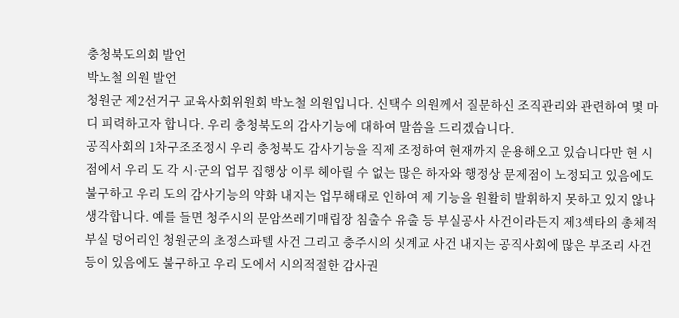충청북도의회 발언
박노철 의원 발언
청원군 제2선거구 교육사회위원회 박노철 의원입니다. 신택수 의원께서 질문하신 조직관리와 관련하여 몇 마디 피력하고자 합니다. 우리 충청북도의 감사기능에 대하여 말씀을 드리겠습니다.
공직사회의 1차구조조정시 우리 충청북도 감사기능을 직제 조정하여 현재까지 운용해오고 있습니다만 현 시점에서 우리 도 각 시·군의 업무 집행상 이루 헤아릴 수 없는 많은 하자와 행정상 문제점이 노정되고 있음에도 불구하고 우리 도의 감사기능의 약화 내지는 업무해태로 인하여 제 기능을 원활히 발휘하지 못하고 있지 않나 생각합니다. 예를 들면 청주시의 문암쓰레기매립장 침출수 유출 등 부실공사 사건이라든지 제3섹타의 총체적 부실 덩어리인 청원군의 초정스파텔 사건 그리고 충주시의 싯계교 사건 내지는 공직사회에 많은 부조리 사건 등이 있음에도 불구하고 우리 도에서 시의적절한 감사권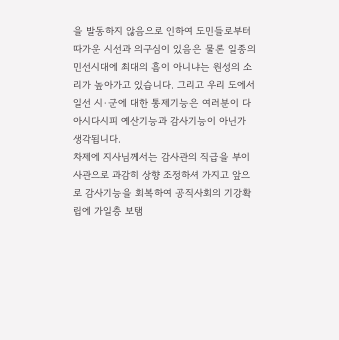을 발동하지 않음으로 인하여 도민들로부터 따가운 시선과 의구심이 있음은 물론 일종의 민선시대에 최대의 흠이 아니냐는 원성의 소리가 높아가고 있습니다. 그리고 우리 도에서 일선 시·군에 대한 통제기능은 여러분이 다 아시다시피 예산기능과 감사기능이 아닌가 생각됩니다.
차제에 지사님께서는 감사관의 직급을 부이사관으로 과감히 상향 조정하셔 가지고 앞으로 감사기능을 회복하여 공직사회의 기강확립에 가일층 보탬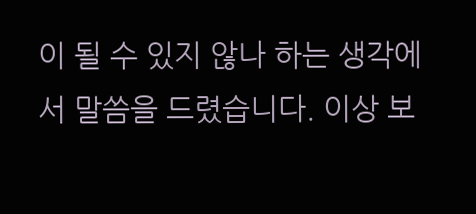이 될 수 있지 않나 하는 생각에서 말씀을 드렸습니다. 이상 보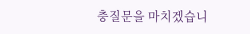충질문을 마치겠습니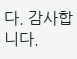다. 감사합니다.